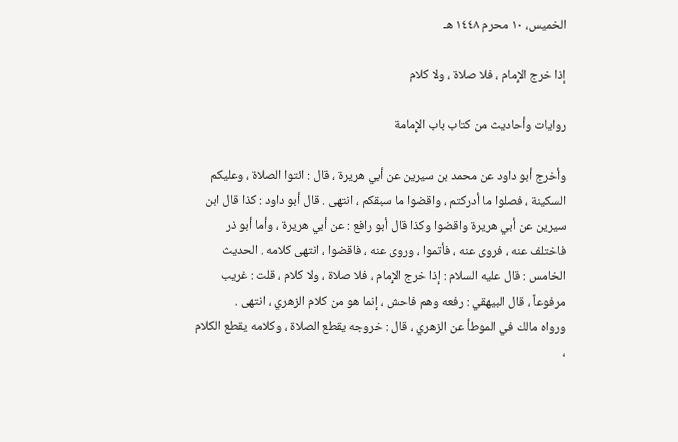الخميس، ١٠ محرم ١٤٤٨ هـ

إذا خرج الإِمام ، فلا صلاة ، ولا كلام

روايات وأحاديث من كتاب باب الإِمامة

وأخرج أبو داود عن محمد بن سيرين عن أبي هريرة ، قال : ائتوا الصلاة ، وعليكم السكينة ، فصلوا ما أدركتم ، واقضوا ما سبقكم ، انتهى . قال أبو داود : كذا قال ابن سيرين عن أبي هريرة واقضوا وكذا قال أبو رافع : عن أبي هريرة ، وأما أبو ذر فاختلف عنه ، فروى عنه ، فأتموا ، وروى عنه ، فاقضوا ، انتهى كلامه . الحديث الخامس : قال عليه السلام : إذا خرج الإِمام ، فلا صلاة ، ولا كلام ، قلت : غريب مرفوعاً ، قال البيهقي : رفعه وهم فاحش ، إنما هو من كلام الزهري ، انتهى .
ورواه مالك في الموطأ عن الزهري ، قال : خروجه يقطع الصلاة ، وكلامه يقطع الكلام ،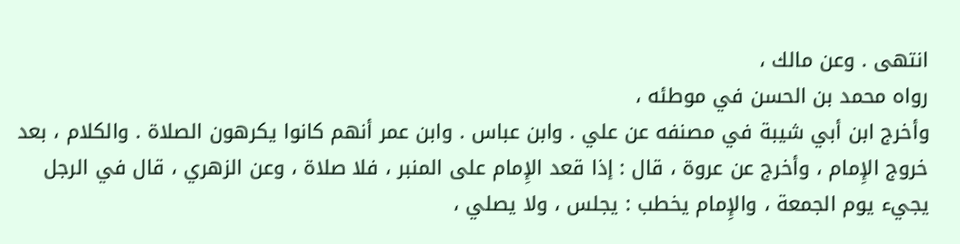انتهى . وعن مالك ،
رواه محمد بن الحسن في موطئه ،
وأخرج ابن أبي شيبة في مصنفه عن علي . وابن عباس . وابن عمر أنهم كانوا يكرهون الصلاة . والكلام ، بعد خروج الإِمام ، وأخرج عن عروة ، قال : إذا قعد الإِمام على المنبر ، فلا صلاة ، وعن الزهري ، قال في الرجل يجيء يوم الجمعة ، والإِمام يخطب : يجلس ، ولا يصلي ،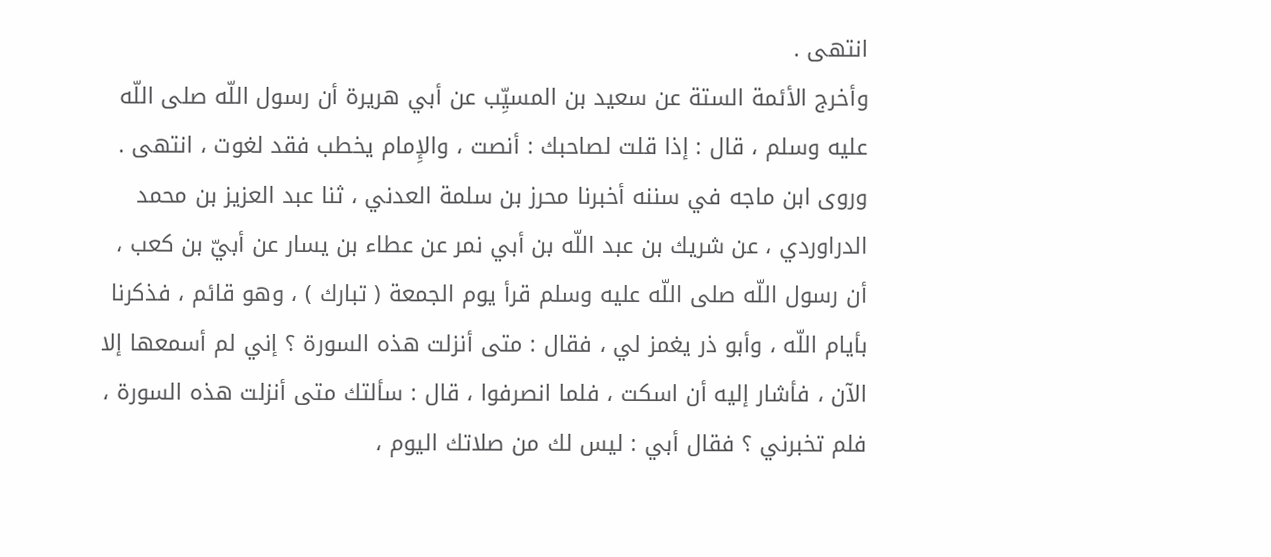انتهى .
وأخرج الأئمة الستة عن سعيد بن المسيِّب عن أبي هريرة أن رسول اللّه صلى اللّه عليه وسلم ، قال : إذا قلت لصاحبك : أنصت ، والإِمام يخطب فقد لغوت ، انتهى .
وروى ابن ماجه في سننه أخبرنا محرز بن سلمة العدني ، ثنا عبد العزيز بن محمد الدراوردي ، عن شريك بن عبد اللّه بن أبي نمر عن عطاء بن يسار عن أبيّ بن كعب ، أن رسول اللّه صلى اللّه عليه وسلم قرأ يوم الجمعة ( تبارك ) ، وهو قائم ، فذكرنا بأيام اللّه ، وأبو ذر يغمز لي ، فقال : متى أنزلت هذه السورة ؟ إني لم أسمعها إلا الآن ، فأشار إليه أن اسكت ، فلما انصرفوا ، قال : سألتك متى أنزلت هذه السورة ، فلم تخبرني ؟ فقال أبي : ليس لك من صلاتك اليوم ،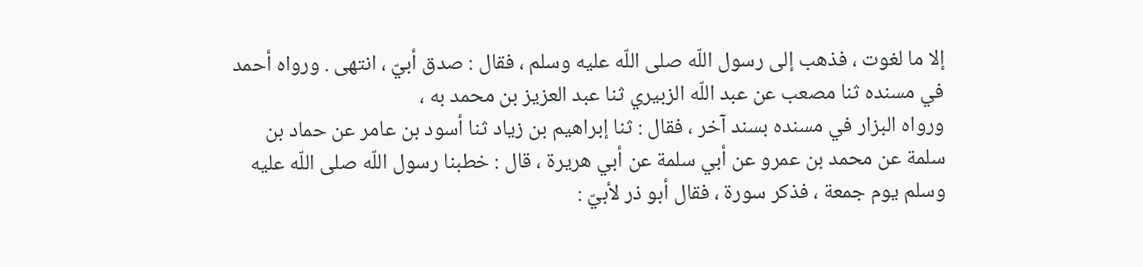إلا ما لغوت ، فذهب إلى رسول اللّه صلى اللّه عليه وسلم ، فقال : صدق أبيّ ، انتهى . ورواه أحمد في مسنده ثنا مصعب عن عبد اللّه الزبيري ثنا عبد العزيز بن محمد به ،
ورواه البزار في مسنده بسند آخر ، فقال : ثنا إبراهيم بن زياد ثنا أسود بن عامر عن حماد بن سلمة عن محمد بن عمرو عن أبي سلمة عن أبي هريرة ، قال : خطبنا رسول اللّه صلى اللّه عليه وسلم يوم جمعة ، فذكر سورة ، فقال أبو ذر لأبيّ :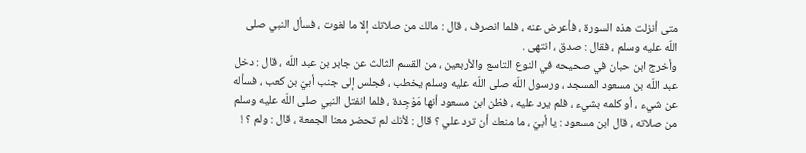متى أنزلت هذه السورة ، فأعرض عنه ، فلما انصرف ، قال : مالك من صلاتك إلا ما لغوت ، فسأل النبي صلى اللّه عليه وسلم ، فقال : صدق ، انتهى .
وأخرج ابن حبان في صحيحه في النوع التاسع والأربعين ، من القسم الثالث عن جابر بن عبد اللّه ، قال : دخل عبد اللّه بن مسعود المسجد ، ورسول اللّه صلى اللّه عليه وسلم يخطب ، فجلس إلى جنب أبيّ بن كعب ، فسأله عن شيء ، أو كلمه بشيء ، فلم يرد عليه ، فظن ابن مسعود أنها مَوْجِدة ، فلما انفتل النبي صلى اللّه عليه وسلم من صلاته ، قال ابن مسعود : يا أبيّ ، ما منعك أن ترد علي ؟ قال : لأنك لم تحضر معنا الجمعة ، قال : ولم ؟ !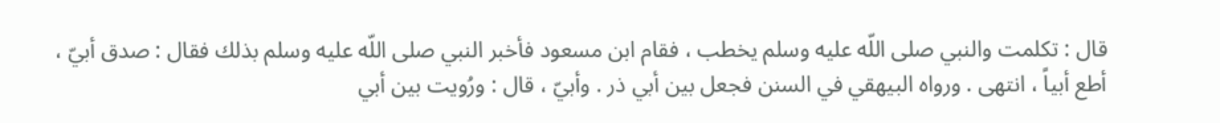قال : تكلمت والنبي صلى اللّه عليه وسلم يخطب ، فقام ابن مسعود فأخبر النبي صلى اللّه عليه وسلم بذلك فقال : صدق أبيّ ، أطع أبياً ، انتهى . ورواه البيهقي في السنن فجعل بين أبي ذر . وأبيّ ، قال : ورُويت بين أبي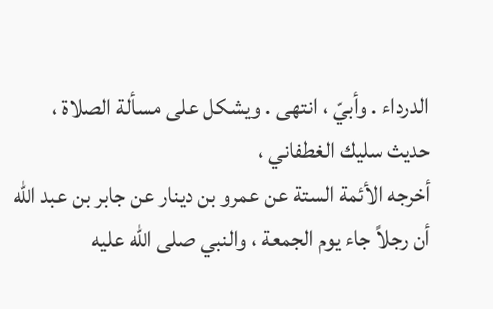الدرداء . وأبيّ ، انتهى . ويشكل على مسألة الصلاة ، حديث سليك الغطفاني ،
أخرجه الأئمة الستة عن عمرو بن دينار عن جابر بن عبد اللّه أن رجلاً جاء يوم الجمعة ، والنبي صلى اللّه عليه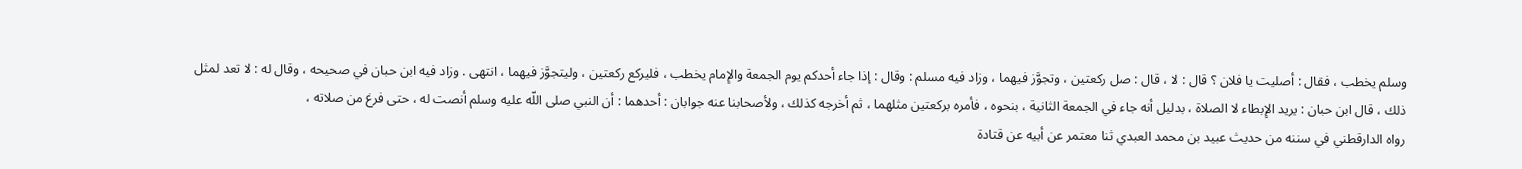وسلم يخطب ، فقال : أصليت يا فلان ؟ قال : لا ، قال : صل ركعتين ، وتجوَّز فيهما ، وزاد فيه مسلم : وقال : إذا جاء أحدكم يوم الجمعة والإِمام يخطب ، فليركع ركعتين ، وليتجوَّز فيهما ، انتهى . وزاد فيه ابن حبان في صحيحه ، وقال له : لا تعد لمثل ذلك ، قال ابن حبان : يريد الإِبطاء لا الصلاة ، بدليل أنه جاء في الجمعة الثانية ، بنحوه ، فأمره بركعتين مثلهما ، ثم أخرجه كذلك ، ولأصحابنا عنه جوابان : أحدهما : أن النبي صلى اللّه عليه وسلم أنصت له ، حتى فرغ من صلاته ،
رواه الدارقطني في سننه من حديث عبيد بن محمد العبدي ثنا معتمر عن أبيه عن قتادة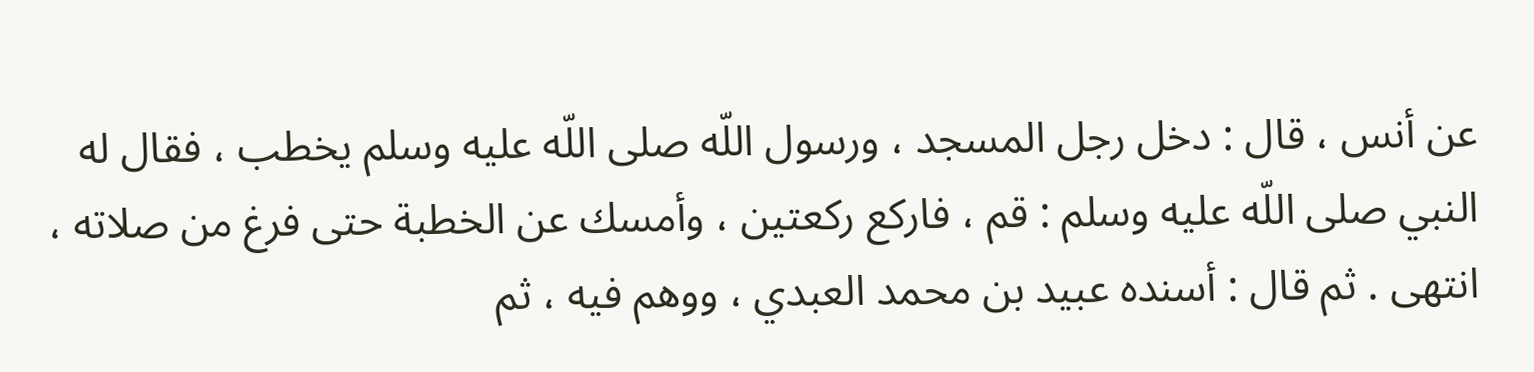عن أنس ، قال : دخل رجل المسجد ، ورسول اللّه صلى اللّه عليه وسلم يخطب ، فقال له النبي صلى اللّه عليه وسلم : قم ، فاركع ركعتين ، وأمسك عن الخطبة حتى فرغ من صلاته ، انتهى . ثم قال : أسنده عبيد بن محمد العبدي ، ووهم فيه ، ثم